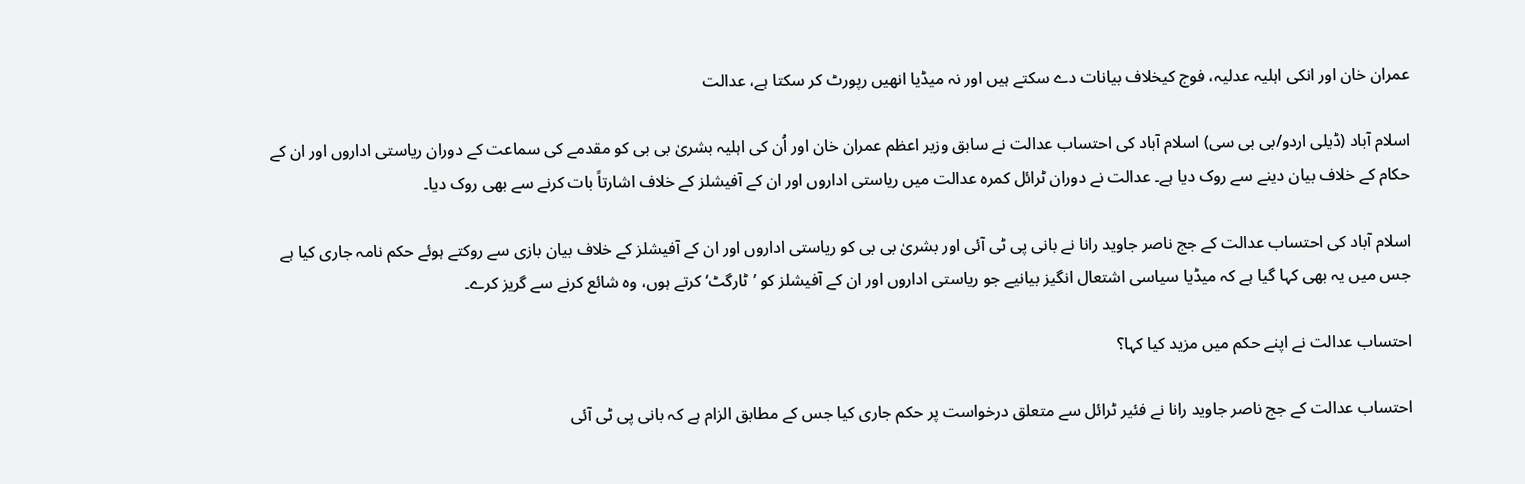عمران خان اور انکی اہلیہ عدلیہ، فوج کیخلاف بیانات دے سکتے ہیں اور نہ میڈیا انھیں رپورٹ کر سکتا ہے، عدالت

اسلام آباد (ڈیلی اردو/بی بی سی) اسلام آباد کی احتساب عدالت نے سابق وزیر اعظم عمران خان اور اُن کی اہلیہ بشریٰ بی بی کو مقدمے کی سماعت کے دوران ریاستی اداروں اور ان کے حکام کے خلاف بیان دینے سے روک دیا ہے۔ عدالت نے دوران ٹرائل کمرہ عدالت میں ریاستی اداروں اور ان کے آفیشلز کے خلاف اشارتاً بات کرنے سے بھی روک دیا۔

اسلام آباد کی احتساب عدالت کے جج ناصر جاوید رانا نے بانی پی ٹی آئی اور بشریٰ بی بی کو ریاستی اداروں اور ان کے آفیشلز کے خلاف بیان بازی سے روکتے ہوئے حکم نامہ جاری کیا ہے جس میں یہ بھی کہا گیا ہے کہ میڈیا سیاسی اشتعال انگیز بیانیے جو ریاستی اداروں اور ان کے آفیشلز کو ’ٹارگٹ‘ کرتے ہوں، وہ شائع کرنے سے گریز کرے۔

احتساب عدالت نے اپنے حکم میں مزید کیا کہا؟

احتساب عدالت کے جج ناصر جاوید رانا نے فئیر ٹرائل سے متعلق درخواست پر حکم جاری کیا جس کے مطابق الزام ہے کہ بانی پی ٹی آئی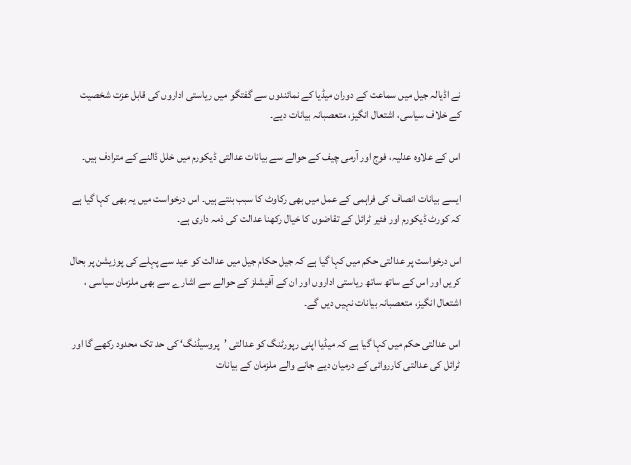نے اڈیالہ جیل میں سماعت کے دوران میڈیا کے نمائندوں سے گفتگو میں ریاستی اداروں کی قابل عزت شخصیت کے خلاف سیاسی، اشتعال انگیز، متعصبانہ بیانات دیے۔

اس کے علاوہ عدلیہ، فوج اور آرمی چیف کے حوالے سے بیانات عدالتی ڈیکورم میں خلل ڈالنے کے مترادف ہیں۔

ایسے بیانات انصاف کی فراہمی کے عمل میں بھی رکاوٹ کا سبب بنتے ہیں۔ اس درخواست میں یہ بھی کہا گیا ہے کہ کورٹ ڈیکورم اور فئیر ٹرائل کے تقاضوں کا خیال رکھنا عدالت کی ذمہ داری ہے۔

اس درخواست پر عدالتی حکم میں کہا گیا ہے کہ جیل حکام جیل میں عدالت کو عید سے پہلے کی پوزیشن پر بحال کریں اور اس کے ساتھ ساتھ ریاستی اداروں اور ان کے آفیشلز کے حوالے سے اشارے سے بھی ملزمان سیاسی ، اشتعال انگیز، متعصبانہ بیانات نہیں دیں گے۔

اس عدالتی حکم میں کہا گیا ہے کہ میڈیا اپنی رپورٹنگ کو عدالتی ’پروسیڈنگ‘ کی حد تک محدود رکھے گا اور ٹرائل کی عدالتی کارروائی کے درمیان دیے جانے والے ملزمان کے بیانات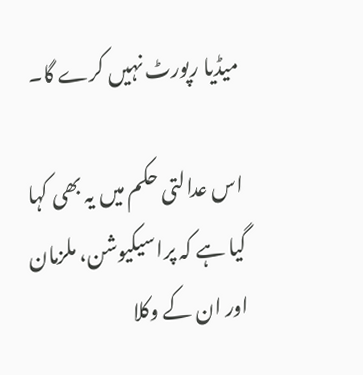میڈیا رپورٹ نہیں کرے گا۔

اس عدالتی حکم میں یہ بھی کہا گیا ہے کہ پراسیکیوشن، ملزمان اور ان کے وکلا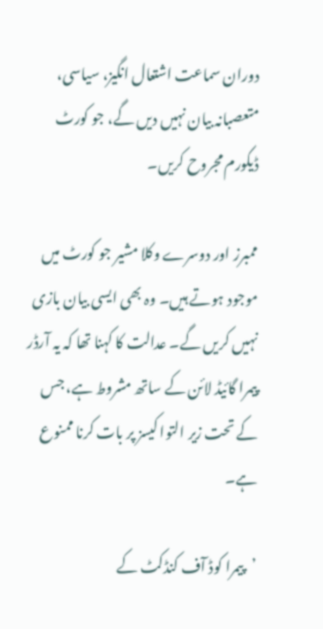دوران سماعت اشتعال انگیز، سیاسی، متعصبانہ بیان نہیں دیں گے، جو کورٹ ڈیکورم مجروح کریں۔

ممبرز اور دوسرے وکلا مشیر جو کورٹ میں موجود ہوتے ہیں۔ وہ بھی ایسی بیان بازی نہیں کریں گے۔ عدالت کا کہنا تھا کہ یہ آرڈر پیمرا گائیڈ لائن کے ساتھ مشروط ہے، جس کے تحت زیر التوا کیسز پر بات کرنا ممنوع ہے۔

’پیمرا کوڈ آف کنڈکٹ کے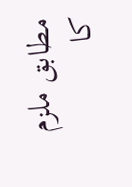مطابق ملزم کا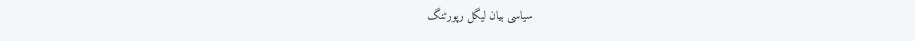سیاسی بیان لیگل رپورٹنگ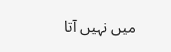میں نہیں آتا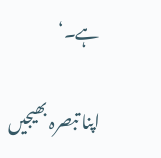ہے۔‘

اپنا تبصرہ بھیجیں